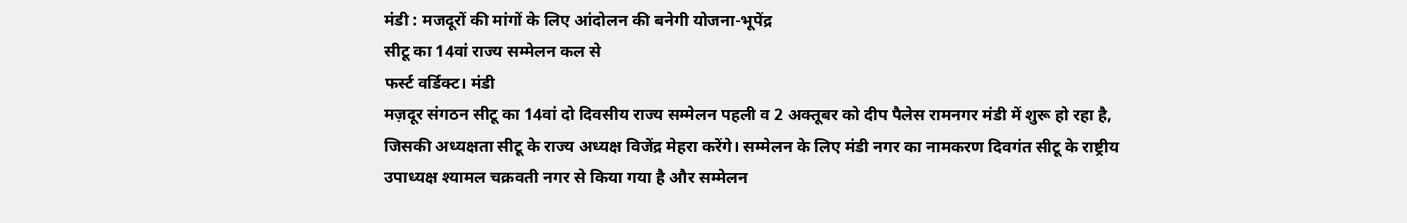मंडी : मजदूरों की मांगों के लिए आंदोलन की बनेगी योजना-भूपेंद्र
सीटू का 14वां राज्य सम्मेलन कल से
फर्स्ट वर्डिक्ट। मंडी
मज़दूर संगठन सीटू का 14वां दो दिवसीय राज्य सम्मेलन पहली व 2 अक्तूबर को दीप पैलेस रामनगर मंडी में शुरू हो रहा है, जिसकी अध्यक्षता सीटू के राज्य अध्यक्ष विजेंद्र मेहरा करेंगे। सम्मेलन के लिए मंडी नगर का नामकरण दिवगंत सीटू के राष्ट्रीय उपाध्यक्ष श्यामल चक्रवती नगर से किया गया है और सम्मेलन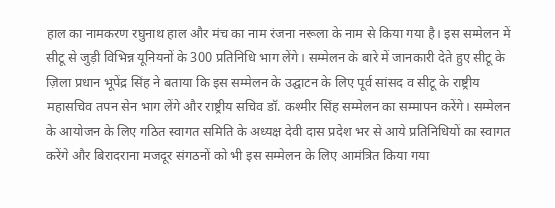हाल का नामकरण रघुनाथ हाल और मंच का नाम रंजना नरूला के नाम से किया गया है। इस सम्मेलन में सीटू से जुड़ी विभिन्न यूनियनों के 300 प्रतिनिधि भाग लेंगे। सम्मेलन के बारे में जानकारी देते हुए सीटू के ज़िला प्रधान भूपेंद्र सिंह ने बताया कि इस सम्मेलन के उद्घाटन के लिए पूर्व सांसद व सीटू के राष्ट्रीय महासचिव तपन सेन भाग लेंगे और राष्ट्रीय सचिव डॉ. कश्मीर सिंह सम्मेलन का सम्मापन करेंगे। सम्मेलन के आयोजन के लिए गठित स्वागत समिति के अध्यक्ष देवी दास प्रदेश भर से आये प्रतिनिधियों का स्वागत करेंगे और बिरादराना मजदूर संगठनों को भी इस सम्मेलन के लिए आमंत्रित किया गया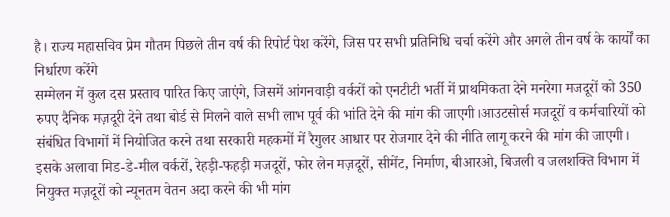है। राज्य महासचिव प्रेम गौतम पिछले तीन वर्ष की रिपोर्ट पेश करेंगे, जिस पर सभी प्रतिनिधि चर्चा करेंगे और अगले तीन वर्ष के कार्यों का निर्धारण करेंगे
सम्मेलन में कुल दस प्रस्ताव पारित किए जाएंगे, जिसमें आंगनवाड़ी वर्करों को एनटीटी भर्ती में प्राथमिकता देने मनरेगा मजदूरों को 350 रुपए दैनिक मज़दूरी देने तथा बोर्ड से मिलने वाले सभी लाभ पूर्व की भांति देने की मांग की जाएगी।आउटसोर्स मजदूरों व कर्मचारियों को संबंधित विभागों में नियोजित करने तथा सरकारी महकमों में रैगुलर आधार पर रोजगार देने की नीति लागू करने की मांग की जाएगी। इसके अलावा मिड-डे-मील वर्करों, रेहड़ी-फहड़ी मजदूरों, फोर लेन मज़दूरों, सीमेंट, निर्माण, बीआरओ, बिजली व जलशक्ति विभाग में नियुक्त मज़दूरों को न्यूनतम वेतन अदा करने की भी मांग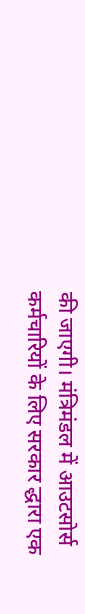की जाएगी। मंत्रिमंडल में आउटसोर्स कर्मचारियों के लिए सरकार द्धारा एक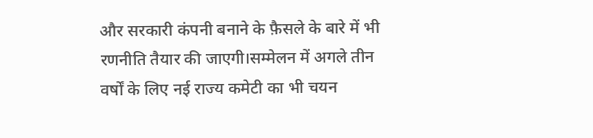और सरकारी कंपनी बनाने के फ़ैसले के बारे में भी रणनीति तैयार की जाएगी।सम्मेलन में अगले तीन वर्षों के लिए नई राज्य कमेटी का भी चयन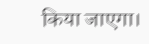किया जाएगा।